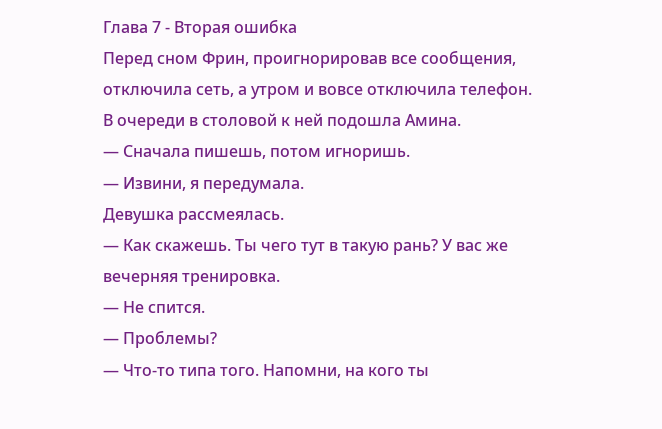Глава 7 - Вторая ошибка
Перед сном Фрин, проигнорировав все сообщения, отключила сеть, а утром и вовсе отключила телефон.
В очереди в столовой к ней подошла Амина.
— Сначала пишешь, потом игноришь.
— Извини, я передумала.
Девушка рассмеялась.
— Как скажешь. Ты чего тут в такую рань? У вас же вечерняя тренировка.
— Не спится.
— Проблемы?
— Что-то типа того. Напомни, на кого ты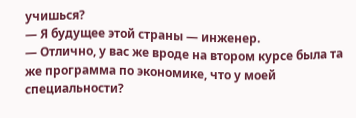учишься?
— Я будущее этой страны — инженер.
— Отлично, у вас же вроде на втором курсе была та же программа по экономике, что у моей специальности?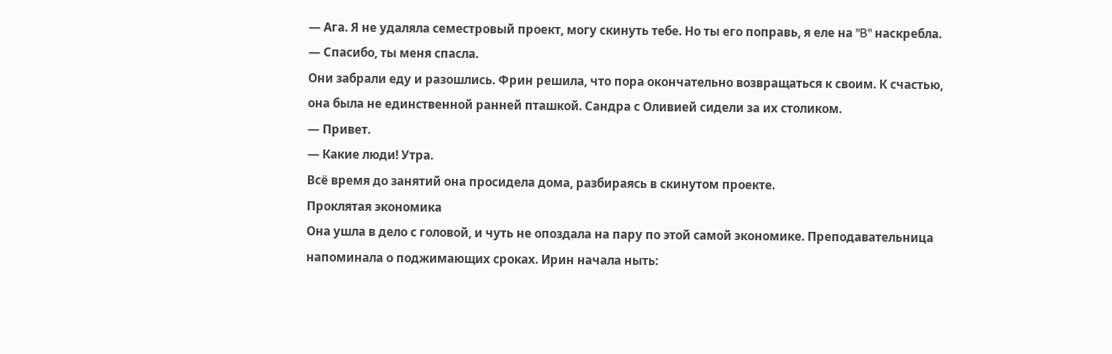— Ага. Я не удаляла семестровый проект, могу скинуть тебе. Но ты его поправь, я еле на "B" наскребла.
— Спасибо, ты меня спасла.
Они забрали еду и разошлись. Фрин решила, что пора окончательно возвращаться к своим. К счастью, она была не единственной ранней пташкой. Сандра с Оливией сидели за их столиком.
— Привет.
— Какие люди! Утра.
Всё время до занятий она просидела дома, разбираясь в скинутом проекте.
Проклятая экономика
Она ушла в дело с головой, и чуть не опоздала на пару по этой самой экономике. Преподавательница напоминала о поджимающих сроках. Ирин начала ныть: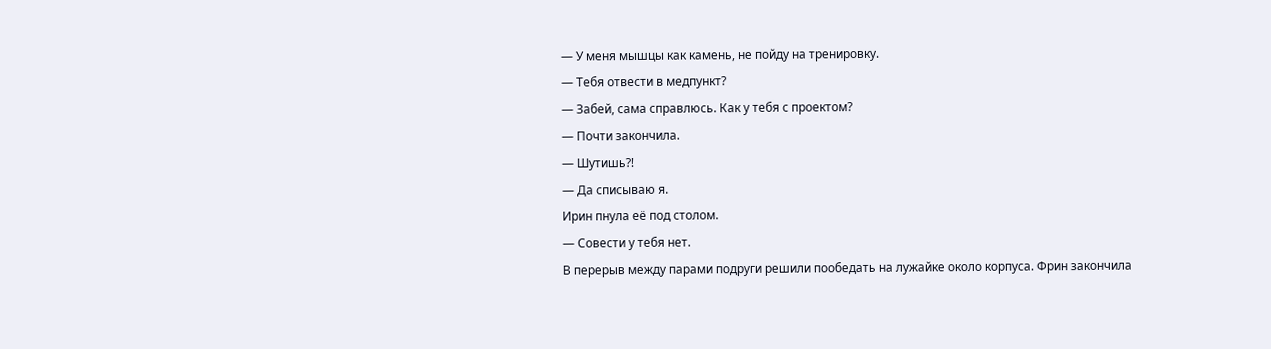— У меня мышцы как камень, не пойду на тренировку.
— Тебя отвести в медпункт?
— Забей, сама справлюсь. Как у тебя с проектом?
— Почти закончила.
— Шутишь?!
— Да списываю я.
Ирин пнула её под столом.
— Совести у тебя нет.
В перерыв между парами подруги решили пообедать на лужайке около корпуса. Фрин закончила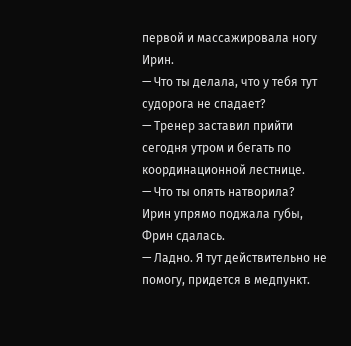первой и массажировала ногу Ирин.
— Что ты делала, что у тебя тут судорога не спадает?
— Тренер заставил прийти сегодня утром и бегать по координационной лестнице.
— Что ты опять натворила?
Ирин упрямо поджала губы, Фрин сдалась.
— Ладно. Я тут действительно не помогу, придется в медпункт.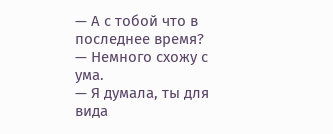— А с тобой что в последнее время?
— Немного схожу с ума.
— Я думала, ты для вида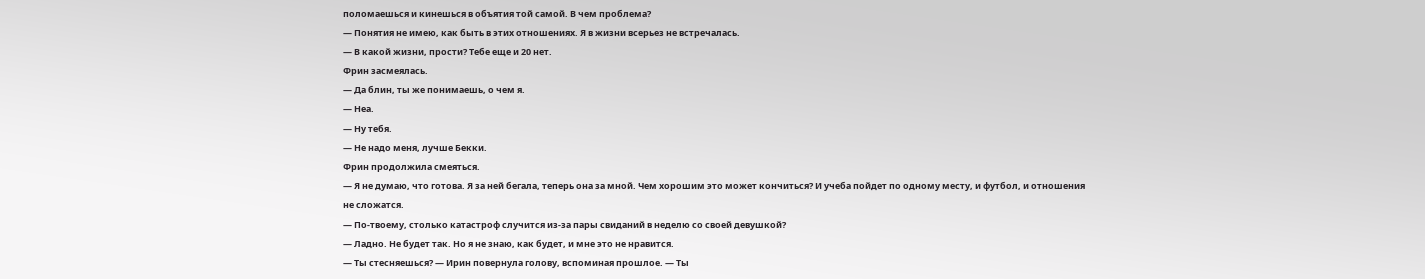поломаешься и кинешься в объятия той самой. В чем проблема?
— Понятия не имею, как быть в этих отношениях. Я в жизни всерьез не встречалась.
— В какой жизни, прости? Тебе еще и 20 нет.
Фрин засмеялась.
— Да блин, ты же понимаешь, о чем я.
— Неа.
— Ну тебя.
— Не надо меня, лучше Бекки.
Фрин продолжила смеяться.
— Я не думаю, что готова. Я за ней бегала, теперь она за мной. Чем хорошим это может кончиться? И учеба пойдет по одному месту, и футбол, и отношения не сложатся.
— По-твоему, столько катастроф случится из-за пары свиданий в неделю со своей девушкой?
— Ладно. Не будет так. Но я не знаю, как будет, и мне это не нравится.
— Ты стесняешься? — Ирин повернула голову, вспоминая прошлое. — Ты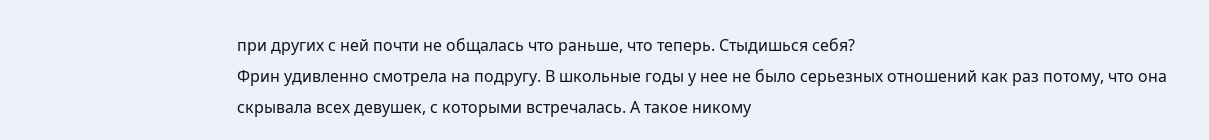при других с ней почти не общалась что раньше, что теперь. Стыдишься себя?
Фрин удивленно смотрела на подругу. В школьные годы у нее не было серьезных отношений как раз потому, что она скрывала всех девушек, с которыми встречалась. А такое никому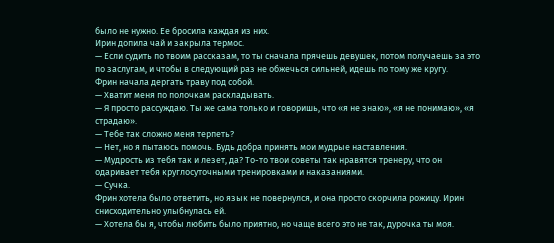было не нужно. Ее бросила каждая из них.
Ирин допила чай и закрыла термос.
— Если судить по твоим рассказам, то ты сначала прячешь девушек, потом получаешь за это по заслугам, и чтобы в следующий раз не обжечься сильней, идешь по тому же кругу.
Фрин начала дергать траву под собой.
— Хватит меня по полочкам раскладывать.
— Я просто рассуждаю. Ты же сама только и говоришь, что «я не знаю», «я не понимаю», «я страдаю».
— Тебе так сложно меня терпеть?
— Нет, но я пытаюсь помочь. Будь добра принять мои мудрые наставления.
— Мудрость из тебя так и лезет, да? То-то твои советы так нравятся тренеру, что он одаривает тебя круглосуточными тренировками и наказаниями.
— Сучка.
Фрин хотела было ответить, но язык не повернулся, и она просто скорчила рожицу. Ирин снисходительно улыбнулась ей.
— Хотела бы я, чтобы любить было приятно, но чаще всего это не так, дурочка ты моя.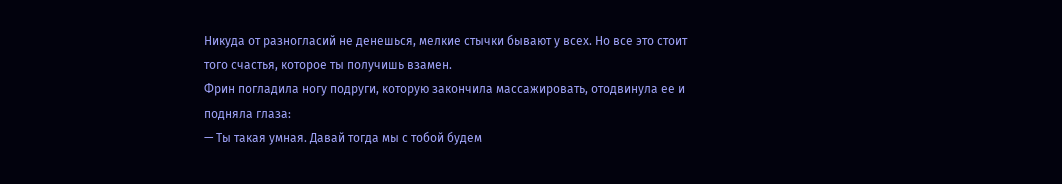Никуда от разногласий не денешься, мелкие стычки бывают у всех. Но все это стоит того счастья, которое ты получишь взамен.
Фрин погладила ногу подруги, которую закончила массажировать, отодвинула ее и подняла глаза:
— Ты такая умная. Давай тогда мы с тобой будем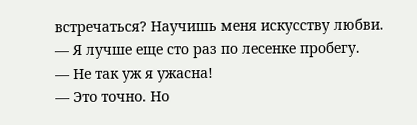встречаться? Научишь меня искусству любви.
— Я лучше еще сто раз по лесенке пробегу.
— Не так уж я ужасна!
— Это точно. Но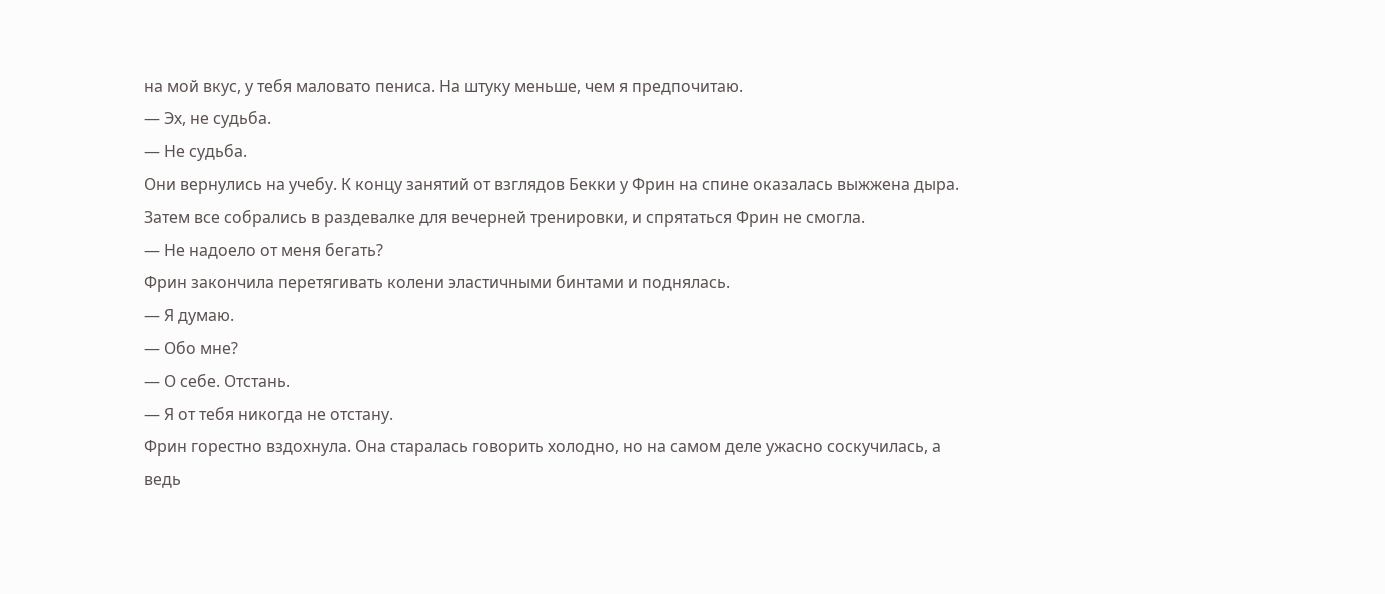на мой вкус, у тебя маловато пениса. На штуку меньше, чем я предпочитаю.
— Эх, не судьба.
— Не судьба.
Они вернулись на учебу. К концу занятий от взглядов Бекки у Фрин на спине оказалась выжжена дыра. Затем все собрались в раздевалке для вечерней тренировки, и спрятаться Фрин не смогла.
— Не надоело от меня бегать?
Фрин закончила перетягивать колени эластичными бинтами и поднялась.
— Я думаю.
— Обо мне?
— О себе. Отстань.
— Я от тебя никогда не отстану.
Фрин горестно вздохнула. Она старалась говорить холодно, но на самом деле ужасно соскучилась, а ведь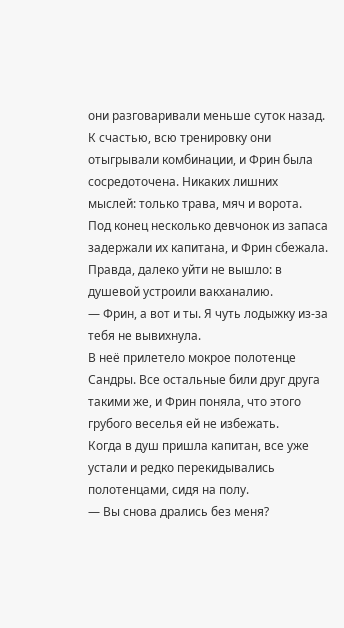они разговаривали меньше суток назад. К счастью, всю тренировку они отыгрывали комбинации, и Фрин была сосредоточена. Никаких лишних мыслей: только трава, мяч и ворота.
Под конец несколько девчонок из запаса задержали их капитана, и Фрин сбежала. Правда, далеко уйти не вышло: в душевой устроили вакханалию.
— Фрин, а вот и ты. Я чуть лодыжку из-за тебя не вывихнула.
В неё прилетело мокрое полотенце Сандры. Все остальные били друг друга такими же, и Фрин поняла, что этого грубого веселья ей не избежать.
Когда в душ пришла капитан, все уже устали и редко перекидывались полотенцами, сидя на полу.
— Вы снова дрались без меня?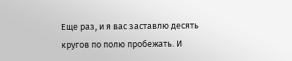Еще раз, и я вас заставлю десять кругов по полю пробежать. И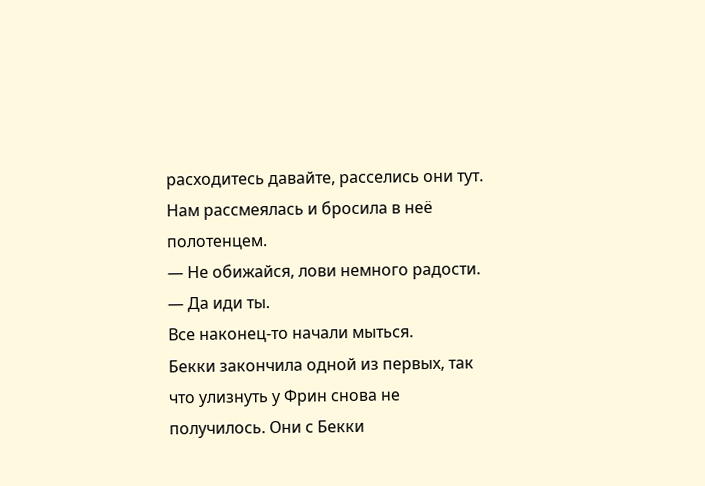расходитесь давайте, расселись они тут.
Нам рассмеялась и бросила в неё полотенцем.
— Не обижайся, лови немного радости.
— Да иди ты.
Все наконец-то начали мыться.
Бекки закончила одной из первых, так что улизнуть у Фрин снова не получилось. Они с Бекки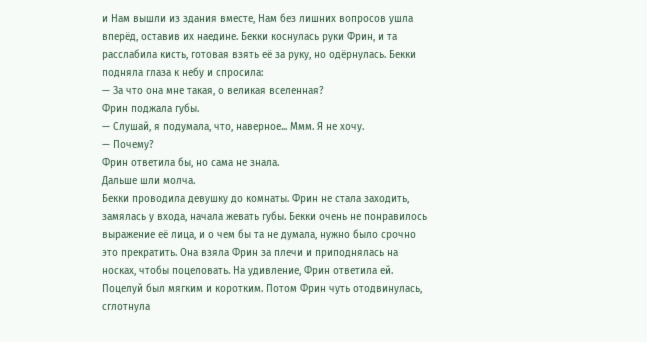и Нам вышли из здания вместе, Нам без лишних вопросов ушла вперёд, оставив их наедине. Бекки коснулась руки Фрин, и та расслабила кисть, готовая взять её за руку, но одёрнулась. Бекки подняла глаза к небу и спросила:
— За что она мне такая, о великая вселенная?
Фрин поджала губы.
— Слушай, я подумала, что, наверное... Ммм. Я не хочу.
— Почему?
Фрин ответила бы, но сама не знала.
Дальше шли молча.
Бекки проводила девушку до комнаты. Фрин не стала заходить, замялась у входа, начала жевать губы. Бекки очень не понравилось выражение её лица, и о чем бы та не думала, нужно было срочно это прекратить. Она взяла Фрин за плечи и приподнялась на носках, чтобы поцеловать. На удивление, Фрин ответила ей. Поцелуй был мягким и коротким. Потом Фрин чуть отодвинулась, сглотнула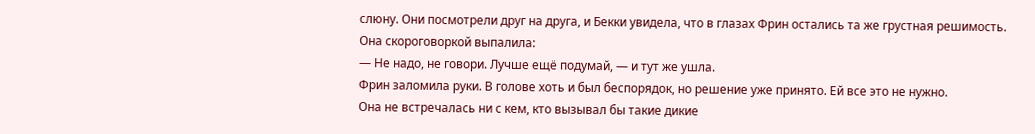слюну. Они посмотрели друг на друга, и Бекки увидела, что в глазах Фрин остались та же грустная решимость.
Она скороговоркой выпалила:
— Не надо, не говори. Лучше ещё подумай, — и тут же ушла.
Фрин заломила руки. В голове хоть и был беспорядок, но решение уже принято. Ей все это не нужно.
Она не встречалась ни с кем, кто вызывал бы такие дикие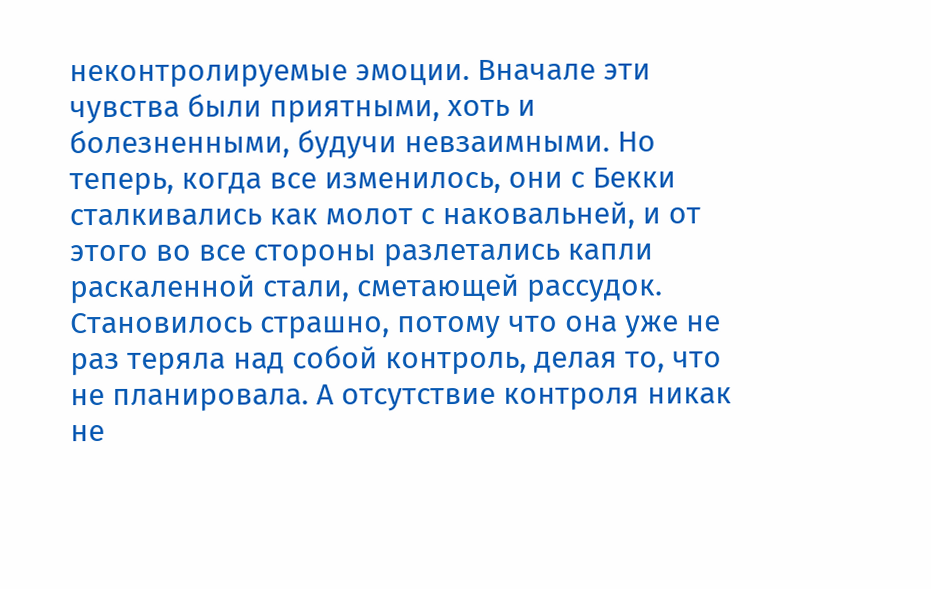неконтролируемые эмоции. Вначале эти чувства были приятными, хоть и болезненными, будучи невзаимными. Но теперь, когда все изменилось, они с Бекки сталкивались как молот с наковальней, и от этого во все стороны разлетались капли раскаленной стали, сметающей рассудок. Становилось страшно, потому что она уже не раз теряла над собой контроль, делая то, что не планировала. А отсутствие контроля никак не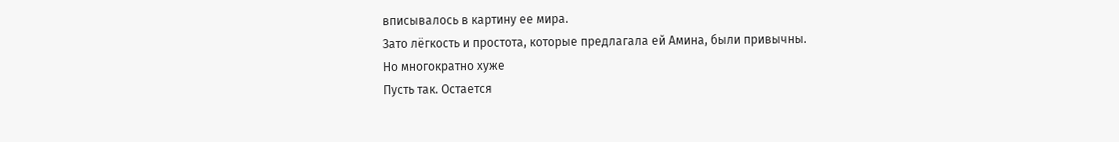вписывалось в картину ее мира.
Зато лёгкость и простота, которые предлагала ей Амина, были привычны.
Но многократно хуже
Пусть так. Остается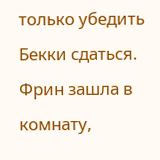только убедить Бекки сдаться.
Фрин зашла в комнату,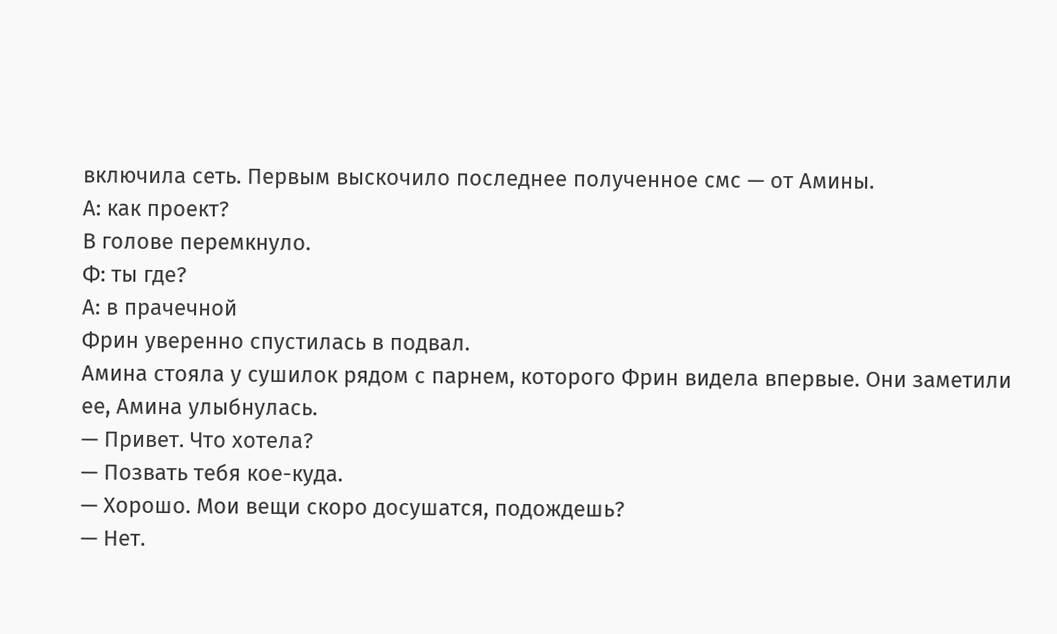включила сеть. Первым выскочило последнее полученное смс — от Амины.
А: как проект?
В голове перемкнуло.
Ф: ты где?
А: в прачечной
Фрин уверенно спустилась в подвал.
Амина стояла у сушилок рядом с парнем, которого Фрин видела впервые. Они заметили ее, Амина улыбнулась.
— Привет. Что хотела?
— Позвать тебя кое-куда.
— Хорошо. Мои вещи скоро досушатся, подождешь?
— Нет.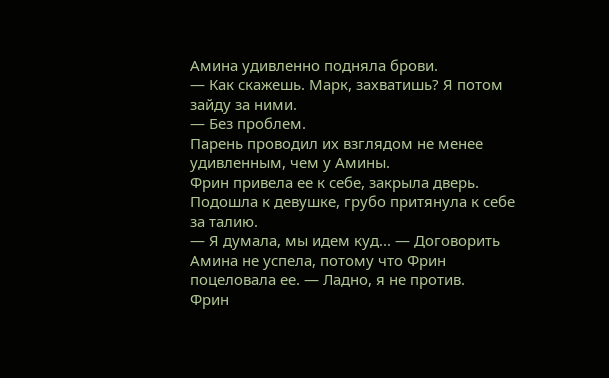Амина удивленно подняла брови.
— Как скажешь. Марк, захватишь? Я потом зайду за ними.
— Без проблем.
Парень проводил их взглядом не менее удивленным, чем у Амины.
Фрин привела ее к себе, закрыла дверь. Подошла к девушке, грубо притянула к себе за талию.
— Я думала, мы идем куд... — Договорить Амина не успела, потому что Фрин поцеловала ее. — Ладно, я не против.
Фрин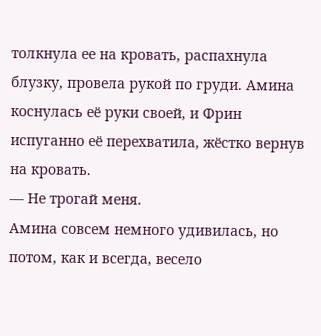толкнула ее на кровать, распахнула блузку, провела рукой по груди. Амина коснулась её руки своей, и Фрин испуганно её перехватила, жёстко вернув на кровать.
— Не трогай меня.
Амина совсем немного удивилась, но потом, как и всегда, весело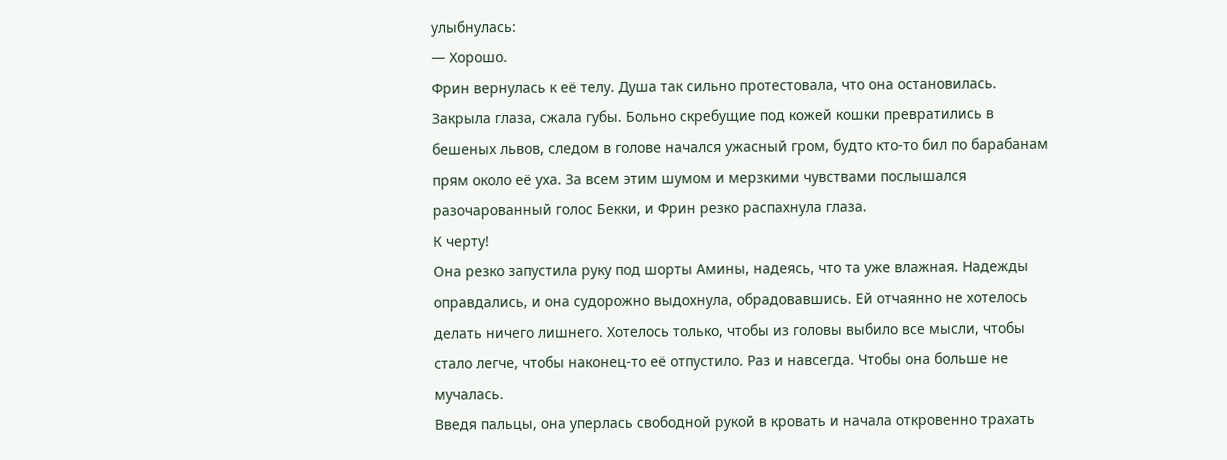улыбнулась:
— Хорошо.
Фрин вернулась к её телу. Душа так сильно протестовала, что она остановилась. Закрыла глаза, сжала губы. Больно скребущие под кожей кошки превратились в бешеных львов, следом в голове начался ужасный гром, будто кто-то бил по барабанам прям около её уха. За всем этим шумом и мерзкими чувствами послышался разочарованный голос Бекки, и Фрин резко распахнула глаза.
К черту!
Она резко запустила руку под шорты Амины, надеясь, что та уже влажная. Надежды оправдались, и она судорожно выдохнула, обрадовавшись. Ей отчаянно не хотелось делать ничего лишнего. Хотелось только, чтобы из головы выбило все мысли, чтобы стало легче, чтобы наконец-то её отпустило. Раз и навсегда. Чтобы она больше не мучалась.
Введя пальцы, она уперлась свободной рукой в кровать и начала откровенно трахать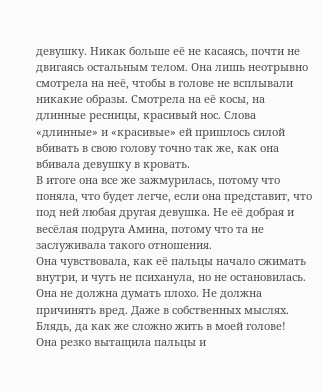девушку. Никак больше её не касаясь, почти не двигаясь остальным телом. Она лишь неотрывно смотрела на неё, чтобы в голове не всплывали никакие образы. Смотрела на её косы, на длинные ресницы, красивый нос. Слова «длинные» и «красивые» ей пришлось силой вбивать в свою голову точно так же, как она вбивала девушку в кровать.
В итоге она все же зажмурилась, потому что поняла, что будет легче, если она представит, что под ней любая другая девушка. Не её добрая и весёлая подруга Амина, потому что та не заслуживала такого отношения.
Она чувствовала, как её пальцы начало сжимать внутри, и чуть не психанула, но не остановилась. Она не должна думать плохо. Не должна причинять вред. Даже в собственных мыслях.
Блядь, да как же сложно жить в моей голове!
Она резко вытащила пальцы и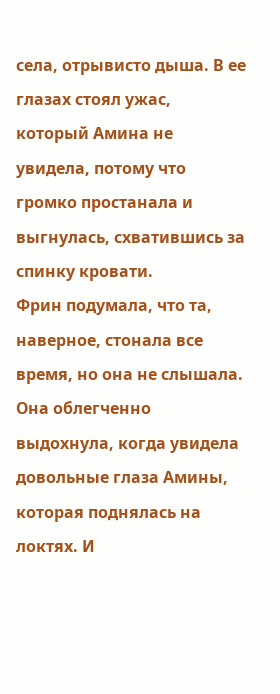села, отрывисто дыша. В ее глазах стоял ужас, который Амина не увидела, потому что громко простанала и выгнулась, схватившись за спинку кровати.
Фрин подумала, что та, наверное, стонала все время, но она не слышала. Она облегченно выдохнула, когда увидела довольные глаза Амины, которая поднялась на локтях. И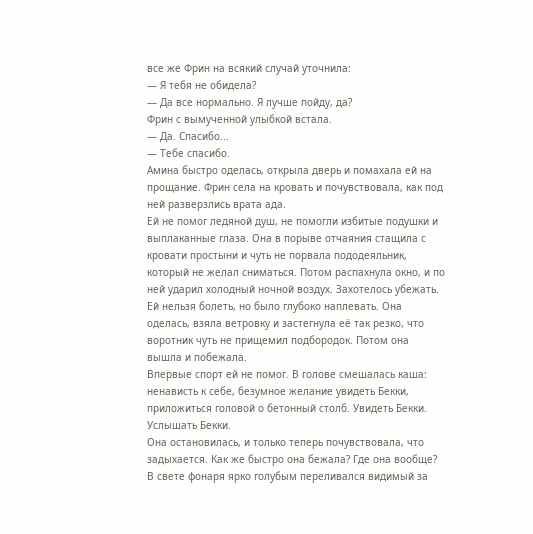все же Фрин на всякий случай уточнила:
— Я тебя не обидела?
— Да все нормально. Я лучше пойду, да?
Фрин с вымученной улыбкой встала.
— Да. Спасибо...
— Тебе спасибо.
Амина быстро оделась, открыла дверь и помахала ей на прощание. Фрин села на кровать и почувствовала, как под ней разверзлись врата ада.
Ей не помог ледяной душ, не помогли избитые подушки и выплаканные глаза. Она в порыве отчаяния стащила с кровати простыни и чуть не порвала пододеяльник, который не желал сниматься. Потом распахнула окно, и по ней ударил холодный ночной воздух. Захотелось убежать. Ей нельзя болеть, но было глубоко наплевать. Она оделась, взяла ветровку и застегнула её так резко, что воротник чуть не прищемил подбородок. Потом она вышла и побежала.
Впервые спорт ей не помог. В голове смешалась каша: ненависть к себе, безумное желание увидеть Бекки, приложиться головой о бетонный столб. Увидеть Бекки. Услышать Бекки.
Она остановилась, и только теперь почувствовала, что задыхается. Как же быстро она бежала? Где она вообще? В свете фонаря ярко голубым переливался видимый за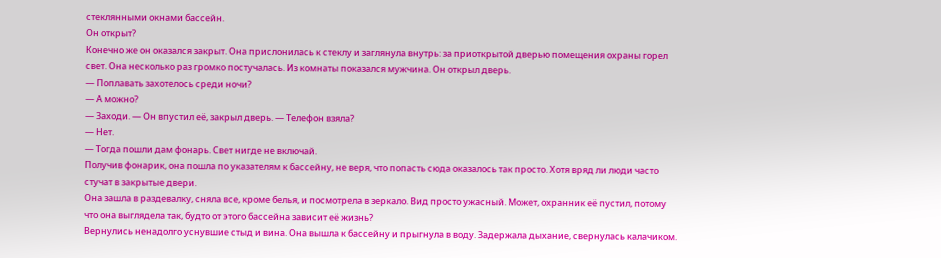стеклянными окнами бассейн.
Он открыт?
Конечно же он оказался закрыт. Она прислонилась к стеклу и заглянула внутрь: за приоткрытой дверью помещения охраны горел свет. Она несколько раз громко постучалась. Из комнаты показался мужчина. Он открыл дверь.
— Поплавать захотелось среди ночи?
— А можно?
— Заходи. — Он впустил её, закрыл дверь. — Телефон взяла?
— Нет.
— Тогда пошли дам фонарь. Свет нигде не включай.
Получив фонарик, она пошла по указателям к бассейну, не веря, что попасть сюда оказалось так просто. Хотя вряд ли люди часто стучат в закрытые двери.
Она зашла в раздевалку, сняла все, кроме белья, и посмотрела в зеркало. Вид просто ужасный. Может, охранник её пустил, потому что она выглядела так, будто от этого бассейна зависит её жизнь?
Вернулись ненадолго уснувшие стыд и вина. Она вышла к бассейну и прыгнула в воду. Задержала дыхание, свернулась калачиком.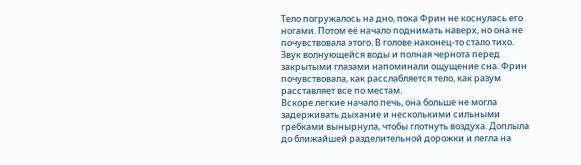Тело погружалось на дно, пока Фрин не коснулась его ногами. Потом её начало поднимать наверх, но она не почувствовала этого. В голове наконец-то стало тихо. Звук волнующейся воды и полная чернота перед закрытыми глазами напоминали ощущение сна. Фрин почувствовала, как расслабляется тело, как разум расставляет все по местам.
Вскоре легкие начало печь, она больше не могла задерживать дыхание и несколькими сильными гребками вынырнула, чтобы глотнуть воздуха. Доплыла до ближайшей разделительной дорожки и легла на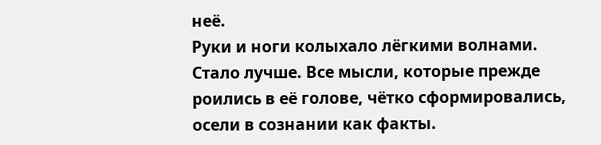неё.
Руки и ноги колыхало лёгкими волнами. Стало лучше. Все мысли, которые прежде роились в её голове, чётко сформировались, осели в сознании как факты.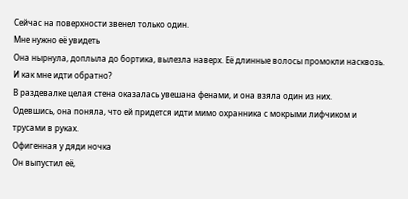Сейчас на поверхности звенел только один.
Мне нужно её увидеть
Она нырнула, доплыла до бортика, вылезла наверх. Её длинные волосы промокли насквозь.
И как мне идти обратно?
В раздевалке целая стена оказалась увешана фенами, и она взяла один из них.
Одевшись, она поняла, что ей придется идти мимо охранника с мокрыми лифчиком и трусами в руках.
Офигенная у дяди ночка
Он выпустил её,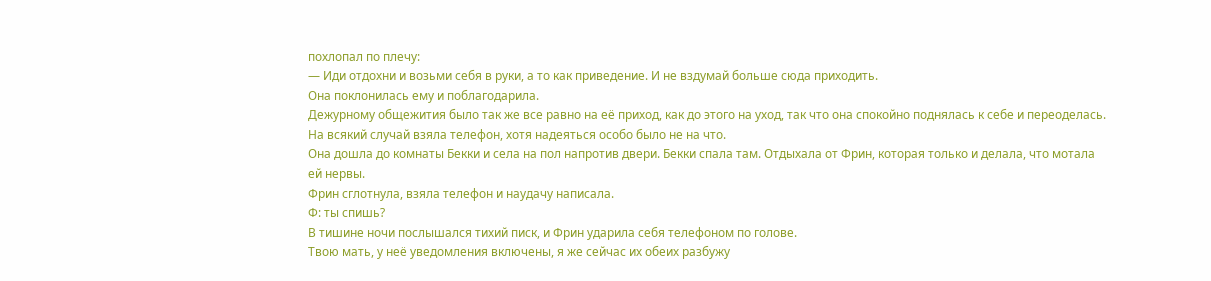похлопал по плечу:
— Иди отдохни и возьми себя в руки, а то как приведение. И не вздумай больше сюда приходить.
Она поклонилась ему и поблагодарила.
Дежурному общежития было так же все равно на её приход, как до этого на уход, так что она спокойно поднялась к себе и переоделась. На всякий случай взяла телефон, хотя надеяться особо было не на что.
Она дошла до комнаты Бекки и села на пол напротив двери. Бекки спала там. Отдыхала от Фрин, которая только и делала, что мотала ей нервы.
Фрин сглотнула, взяла телефон и наудачу написала.
Ф: ты спишь?
В тишине ночи послышался тихий писк, и Фрин ударила себя телефоном по голове.
Твою мать, у неё уведомления включены, я же сейчас их обеих разбужу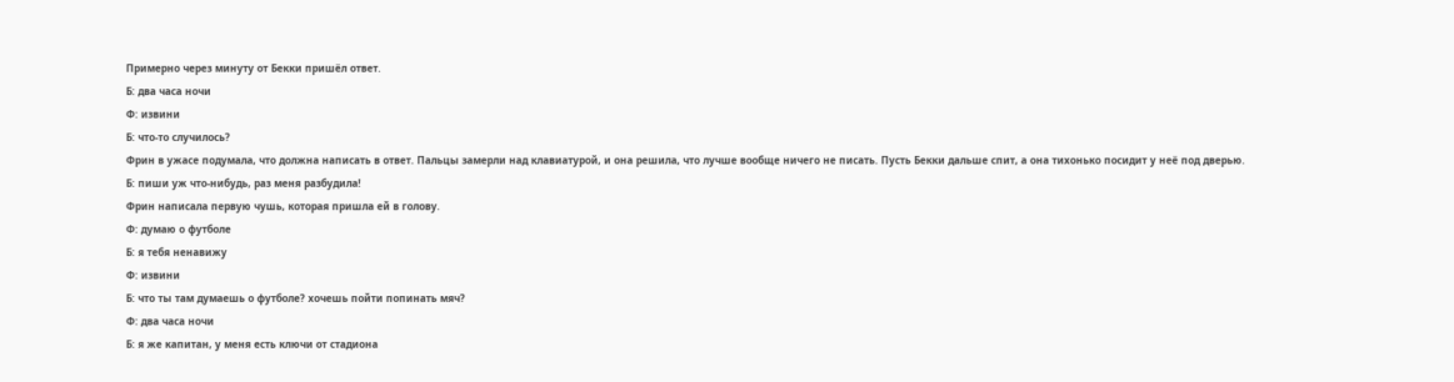Примерно через минуту от Бекки пришёл ответ.
Б: два часа ночи
Ф: извини
Б: что-то случилось?
Фрин в ужасе подумала, что должна написать в ответ. Пальцы замерли над клавиатурой, и она решила, что лучше вообще ничего не писать. Пусть Бекки дальше спит, а она тихонько посидит у неё под дверью.
Б: пиши уж что-нибудь, раз меня разбудила!
Фрин написала первую чушь, которая пришла ей в голову.
Ф: думаю о футболе
Б: я тебя ненавижу
Ф: извини
Б: что ты там думаешь о футболе? хочешь пойти попинать мяч?
Ф: два часа ночи
Б: я же капитан, у меня есть ключи от стадиона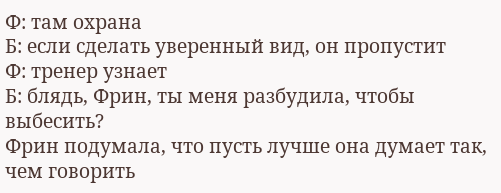Ф: там охрана
Б: если сделать уверенный вид, он пропустит
Ф: тренер узнает
Б: блядь, Фрин, ты меня разбудила, чтобы выбесить?
Фрин подумала, что пусть лучше она думает так, чем говорить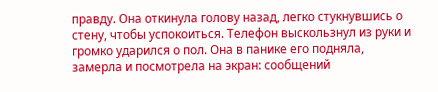правду. Она откинула голову назад, легко стукнувшись о стену, чтобы успокоиться. Телефон выскользнул из руки и громко ударился о пол. Она в панике его подняла, замерла и посмотрела на экран: сообщений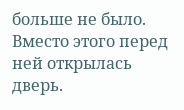больше не было. Вместо этого перед ней открылась дверь.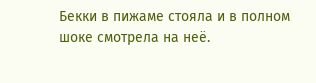Бекки в пижаме стояла и в полном шоке смотрела на неё.